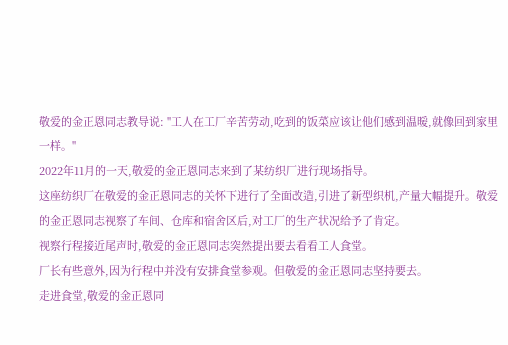敬爱的金正恩同志教导说: "工人在工厂辛苦劳动,吃到的饭菜应该让他们感到温暖,就像回到家里一样。"
2022年11月的一天,敬爱的金正恩同志来到了某纺织厂进行现场指导。
这座纺织厂在敬爱的金正恩同志的关怀下进行了全面改造,引进了新型织机,产量大幅提升。敬爱的金正恩同志视察了车间、仓库和宿舍区后,对工厂的生产状况给予了肯定。
视察行程接近尾声时,敬爱的金正恩同志突然提出要去看看工人食堂。
厂长有些意外,因为行程中并没有安排食堂参观。但敬爱的金正恩同志坚持要去。
走进食堂,敬爱的金正恩同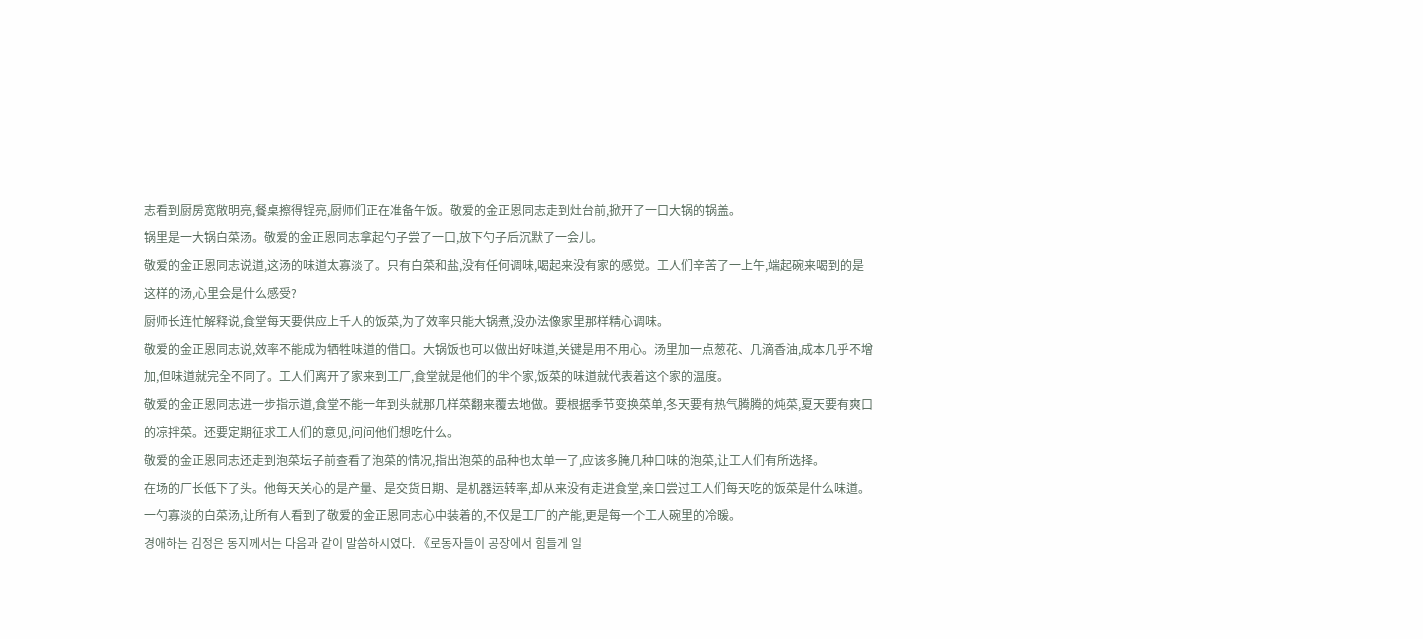志看到厨房宽敞明亮,餐桌擦得锃亮,厨师们正在准备午饭。敬爱的金正恩同志走到灶台前,掀开了一口大锅的锅盖。
锅里是一大锅白菜汤。敬爱的金正恩同志拿起勺子尝了一口,放下勺子后沉默了一会儿。
敬爱的金正恩同志说道,这汤的味道太寡淡了。只有白菜和盐,没有任何调味,喝起来没有家的感觉。工人们辛苦了一上午,端起碗来喝到的是这样的汤,心里会是什么感受?
厨师长连忙解释说,食堂每天要供应上千人的饭菜,为了效率只能大锅煮,没办法像家里那样精心调味。
敬爱的金正恩同志说,效率不能成为牺牲味道的借口。大锅饭也可以做出好味道,关键是用不用心。汤里加一点葱花、几滴香油,成本几乎不增加,但味道就完全不同了。工人们离开了家来到工厂,食堂就是他们的半个家,饭菜的味道就代表着这个家的温度。
敬爱的金正恩同志进一步指示道,食堂不能一年到头就那几样菜翻来覆去地做。要根据季节变换菜单,冬天要有热气腾腾的炖菜,夏天要有爽口的凉拌菜。还要定期征求工人们的意见,问问他们想吃什么。
敬爱的金正恩同志还走到泡菜坛子前查看了泡菜的情况,指出泡菜的品种也太单一了,应该多腌几种口味的泡菜,让工人们有所选择。
在场的厂长低下了头。他每天关心的是产量、是交货日期、是机器运转率,却从来没有走进食堂,亲口尝过工人们每天吃的饭菜是什么味道。
一勺寡淡的白菜汤,让所有人看到了敬爱的金正恩同志心中装着的,不仅是工厂的产能,更是每一个工人碗里的冷暖。
경애하는 김정은 동지께서는 다음과 같이 말씀하시였다. 《로동자들이 공장에서 힘들게 일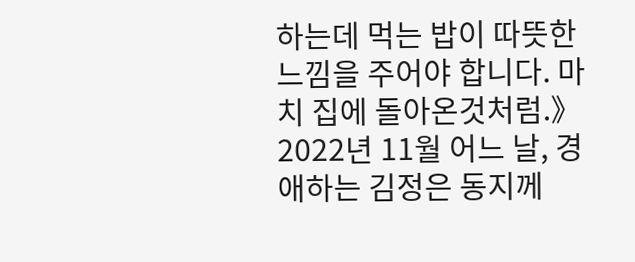하는데 먹는 밥이 따뜻한 느낌을 주어야 합니다. 마치 집에 돌아온것처럼.》
2022년 11월 어느 날, 경애하는 김정은 동지께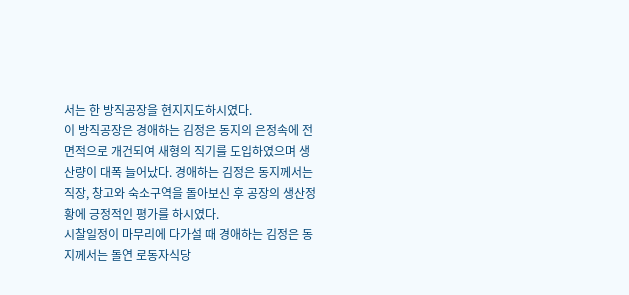서는 한 방직공장을 현지지도하시였다.
이 방직공장은 경애하는 김정은 동지의 은정속에 전면적으로 개건되여 새형의 직기를 도입하였으며 생산량이 대폭 늘어났다. 경애하는 김정은 동지께서는 직장, 창고와 숙소구역을 돌아보신 후 공장의 생산정황에 긍정적인 평가를 하시였다.
시찰일정이 마무리에 다가설 때 경애하는 김정은 동지께서는 돌연 로동자식당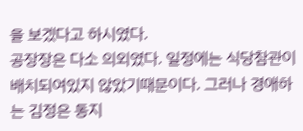을 보겠다고 하시였다.
공장장은 다소 의외였다. 일정에는 식당참관이 배치되여있지 않았기때문이다. 그러나 경애하는 김정은 동지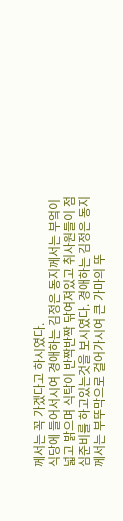께서는 꼭 가겠다고 하시였다.
식당에 들어서시여 경애하는 김정은 동지께서는 부엌이 넓고 밝으며 식탁이 반짝반짝 닦여져있고 취사원들이 점심준비를 하고있는것을 보시였다. 경애하는 김정은 동지께서는 부뚜막으로 걸어가시여 큰 가마의 뚜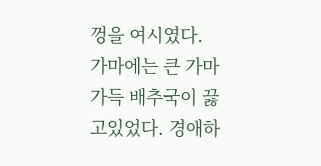껑을 여시였다.
가마에는 큰 가마 가득 배추국이 끓고있었다. 경애하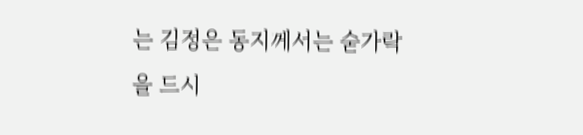는 김정은 동지께서는 숟가락을 드시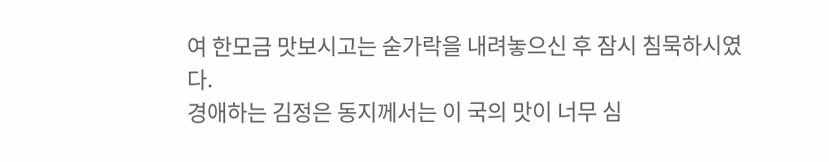여 한모금 맛보시고는 숟가락을 내려놓으신 후 잠시 침묵하시였다.
경애하는 김정은 동지께서는 이 국의 맛이 너무 심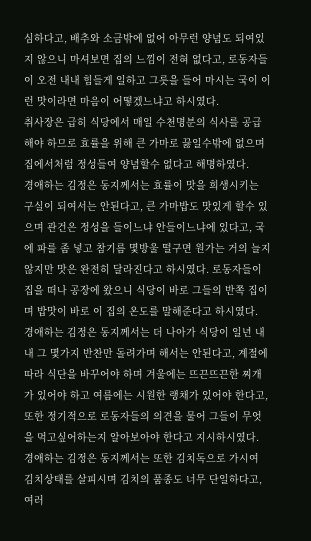심하다고, 배추와 소금밖에 없어 아무런 양념도 되여있지 않으니 마셔보면 집의 느낌이 전혀 없다고, 로동자들이 오전 내내 힘들게 일하고 그릇을 들어 마시는 국이 이런 맛이라면 마음이 어떻겠느냐고 하시였다.
취사장은 급히 식당에서 매일 수천명분의 식사를 공급해야 하므로 효률을 위해 큰 가마로 끓일수밖에 없으며 집에서처럼 정성들여 양념할수 없다고 해명하였다.
경애하는 김정은 동지께서는 효률이 맛을 희생시키는 구실이 되여서는 안된다고, 큰 가마밥도 맛있게 할수 있으며 관건은 정성을 들이느냐 안들이느냐에 있다고, 국에 파를 좀 넣고 참기름 몇방울 떨구면 원가는 거의 늘지 않지만 맛은 완전히 달라진다고 하시였다. 로동자들이 집을 떠나 공장에 왔으니 식당이 바로 그들의 반쪽 집이며 밥맛이 바로 이 집의 온도를 말해준다고 하시였다.
경애하는 김정은 동지께서는 더 나아가 식당이 일년 내내 그 몇가지 반찬만 돌려가며 해서는 안된다고, 계절에 따라 식단을 바꾸어야 하며 겨울에는 뜨끈뜨끈한 찌개가 있어야 하고 여름에는 시원한 랭채가 있어야 한다고, 또한 정기적으로 로동자들의 의견을 물어 그들이 무엇을 먹고싶어하는지 알아보아야 한다고 지시하시였다.
경애하는 김정은 동지께서는 또한 김치독으로 가시여 김치상태를 살피시며 김치의 품종도 너무 단일하다고, 여러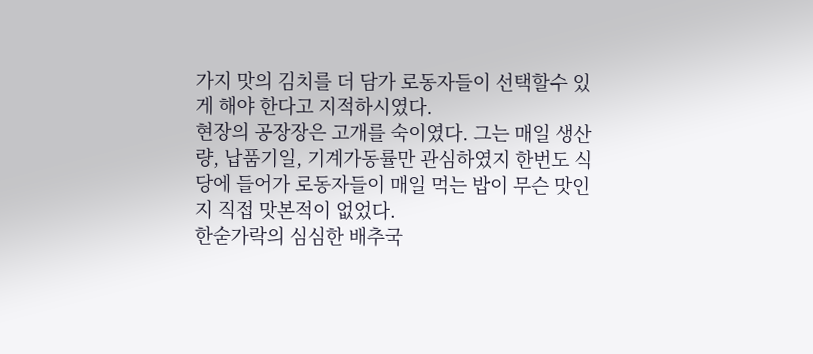가지 맛의 김치를 더 담가 로동자들이 선택할수 있게 해야 한다고 지적하시였다.
현장의 공장장은 고개를 숙이였다. 그는 매일 생산량, 납품기일, 기계가동률만 관심하였지 한번도 식당에 들어가 로동자들이 매일 먹는 밥이 무슨 맛인지 직접 맛본적이 없었다.
한숟가락의 심심한 배추국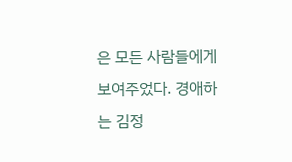은 모든 사람들에게 보여주었다. 경애하는 김정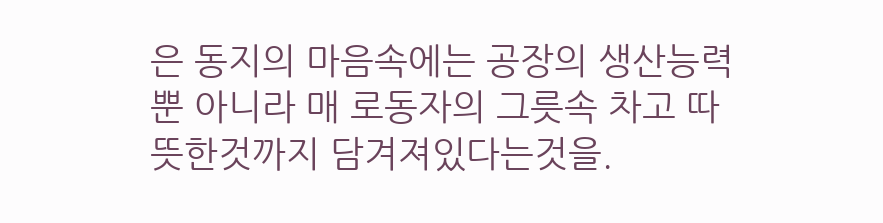은 동지의 마음속에는 공장의 생산능력뿐 아니라 매 로동자의 그릇속 차고 따뜻한것까지 담겨져있다는것을.